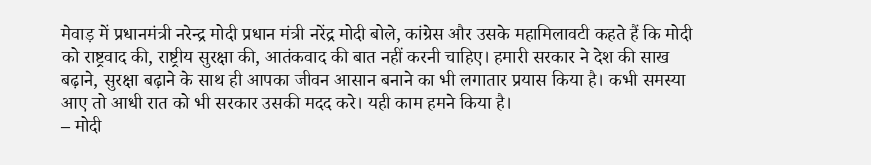मेवाड़ में प्रधानमंत्री नरेन्द्र मोदी प्रधान मंत्री नरेंद्र मोदी बोले, कांग्रेस और उसके महामिलावटी कहते हैं कि मोदी को राष्ट्रवाद की, राष्ट्रीय सुरक्षा की, आतंकवाद की बात नहीं करनी चाहिए। हमारी सरकार ने देश की साख बढ़ाने, सुरक्षा बढ़ाने के साथ ही आपका जीवन आसान बनाने का भी लगातार प्रयास किया है। कभी समस्या आए तो आधी रात को भी सरकार उसकी मदद करे। यही काम हमने किया है।
– मोदी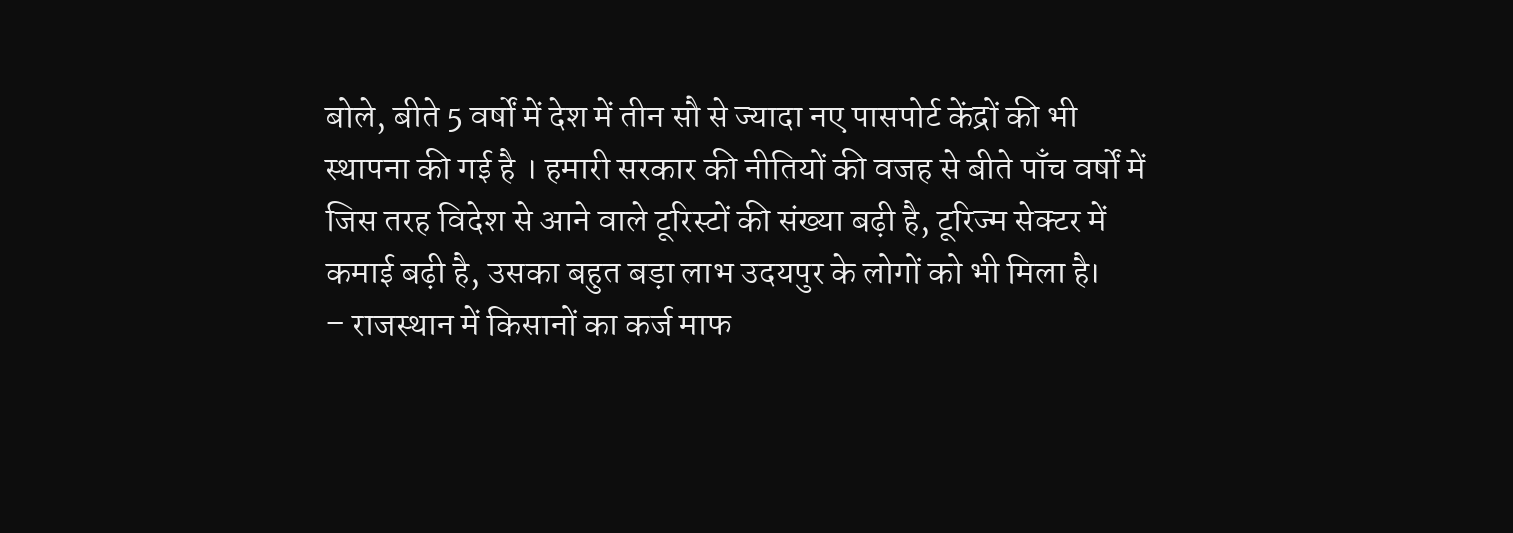बोले, बीते 5 वर्षों में देश में तीन सौ से ज्यादा नए पासपोर्ट केंद्रों की भी स्थापना की गई है । हमारी सरकार की नीतियों की वजह से बीते पाँच वर्षों में जिस तरह विदेश से आने वाले टूरिस्टों की संख्या बढ़ी है, टूरिज्म सेक्टर में कमाई बढ़ी है, उसका बहुत बड़ा लाभ उदयपुर के लोगों को भी मिला है।
– राजस्थान में किसानों का कर्ज माफ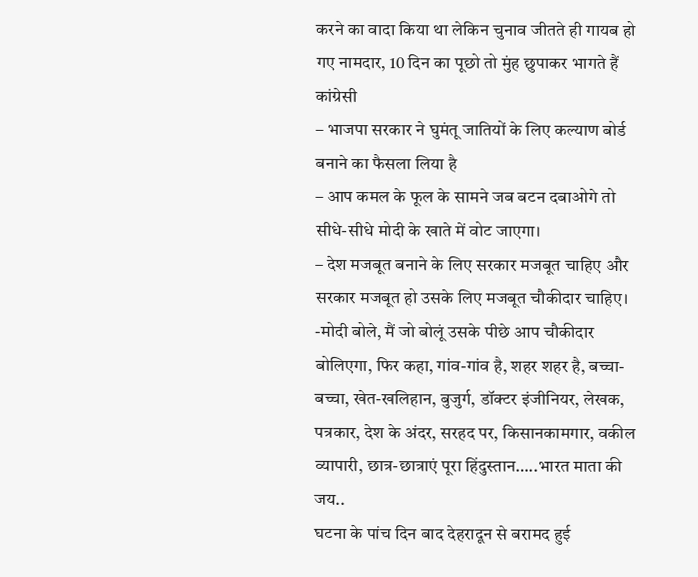करने का वादा किया था लेकिन चुनाव जीतते ही गायब हो गए नामदार, 10 दिन का पूछो तो मुंह छुपाकर भागते हैं कांग्रेसी
– भाजपा सरकार ने घुमंतू जातियों के लिए कल्याण बोर्ड बनाने का फैसला लिया है
– आप कमल के फूल के सामने जब बटन दबाओगे तो सीधे-सीधे मोदी के खाते में वोट जाएगा।
– देश मजबूत बनाने के लिए सरकार मजबूत चाहिए और सरकार मजबूत हो उसके लिए मजबूत चौकीदार चाहिए।
-मोदी बोले, मैं जो बोलूं उसके पीछे आप चौकीदार बोलिएगा, फिर कहा, गांव-गांव है, शहर शहर है, बच्चा-बच्चा, खेत-खलिहान, बुजुर्ग, डॉक्टर इंजीनियर, लेखक, पत्रकार, देश के अंदर, सरहद पर, किसानकामगार, वकील व्यापारी, छात्र-छात्राएं पूरा हिंदुस्तान…..भारत माता की जय..
घटना के पांच दिन बाद देहरादून से बरामद हुई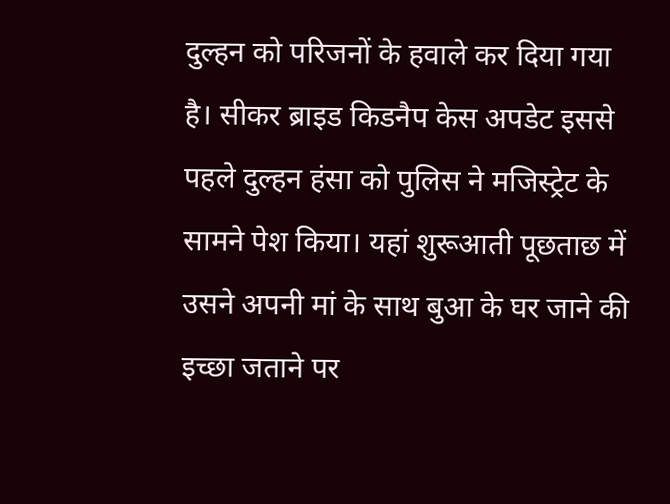दुल्हन को परिजनों के हवाले कर दिया गया है। सीकर ब्राइड किडनैप केस अपडेट इससे पहले दुल्हन हंसा को पुलिस ने मजिस्ट्रेट के सामने पेश किया। यहां शुरूआती पूछताछ में उसने अपनी मां के साथ बुआ के घर जाने की इच्छा जताने पर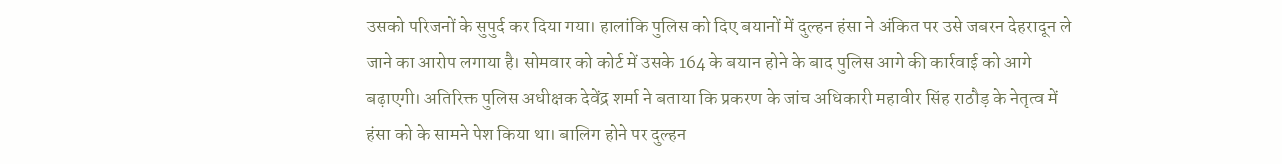उसको परिजनों के सुपुर्द कर दिया गया। हालांकि पुलिस को दिए बयानों में दुल्हन हंसा ने अंकित पर उसे जबरन देहरादून ले जाने का आरोप लगाया है। सोमवार को कोर्ट में उसके 164 के बयान होने के बाद पुलिस आगे की कार्रवाई को आगे बढ़ाएगी। अतिरिक्त पुलिस अधीक्षक देवेंद्र शर्मा ने बताया कि प्रकरण के जांच अधिकारी महावीर सिंह राठौड़ के नेतृत्व में हंसा को के सामने पेश किया था। बालिग होने पर दुल्हन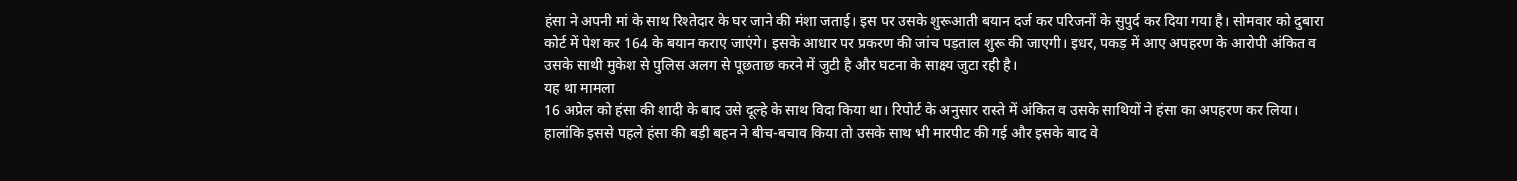हंसा ने अपनी मां के साथ रिश्तेदार के घर जाने की मंशा जताई। इस पर उसके शुरूआती बयान दर्ज कर परिजनों के सुपुर्द कर दिया गया है। सोमवार को दुबारा कोर्ट में पेश कर 164 के बयान कराए जाएंगे। इसके आधार पर प्रकरण की जांच पड़ताल शुरू की जाएगी। इधर, पकड़ में आए अपहरण के आरोपी अंकित व उसके साथी मुकेश से पुलिस अलग से पूछताछ करने में जुटी है और घटना के साक्ष्य जुटा रही है।
यह था मामला
16 अप्रेल को हंसा की शादी के बाद उसे दूल्हे के साथ विदा किया था। रिपोर्ट के अनुसार रास्ते में अंकित व उसके साथियों ने हंसा का अपहरण कर लिया। हालांकि इससे पहले हंसा की बड़ी बहन ने बीच-बचाव किया तो उसके साथ भी मारपीट की गई और इसके बाद वे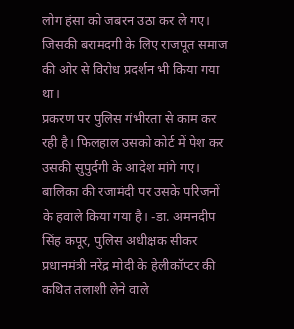लोग हंसा को जबरन उठा कर ले गए। जिसकी बरामदगी के लिए राजपूत समाज की ओर से विरोध प्रदर्शन भी किया गया था।
प्रकरण पर पुलिस गंभीरता से काम कर रही है। फिलहाल उसको कोर्ट में पेश कर उसकी सुपुर्दगी के आदेश मांगे गए। बालिका की रजामंदी पर उसके परिजनों के हवाले किया गया है। -डा. अमनदीप सिंह कपूर, पुलिस अधीक्षक सीकर
प्रधानमंत्री नरेंद्र मोदी के हेलीकॉप्टर की कथित तलाशी लेने वाले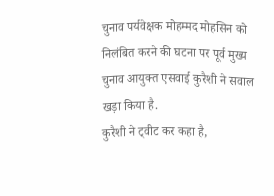चुनाव पर्यवेक्षक मोहम्मद मोहसिन को निलंबित करने की घटना पर पूर्व मुख्य चुनाव आयुक्त एसवाई कुरैशी ने सवाल खड़ा किया है.
कुरैशी ने ट्वीट कर कहा है,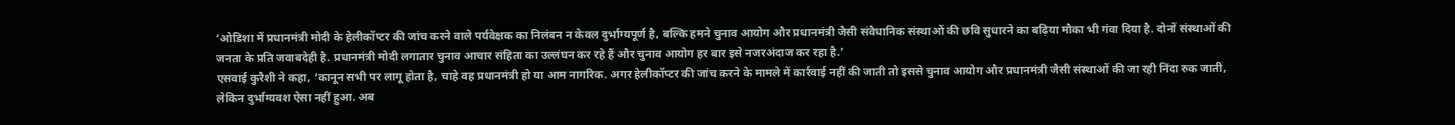‘ओडिशा में प्रधानमंत्री मोदी के हेलीकॉप्टर की जांच करने वाले पर्यवेक्षक का निलंबन न केवल दुर्भाग्यपूर्ण है, बल्कि हमने चुनाव आयोग और प्रधानमंत्री जैसी संवैधानिक संस्थाओं की छवि सुधारने का बढ़िया मौका भी गंवा दिया है. दोनों संस्थाओं की जनता के प्रति जवाबदेही है. प्रधानमंत्री मोदी लगातार चुनाव आचार संहिता का उल्लंघन कर रहे हैं और चुनाव आयोग हर बार इसे नजरअंदाज कर रहा है.’
एसवाई कुरैशी ने कहा, ‘कानून सभी पर लागू होता है, चाहे वह प्रधानमंत्री हो या आम नागरिक. अगर हेलीकॉप्टर की जांच करने के मामले में कार्रवाई नहीं की जाती तो इससे चुनाव आयोग और प्रधानमंत्री जैसी संस्थाओं की जा रही निंदा रुक जाती, लेकिन दुर्भाग्यवश ऐसा नहीं हुआ. अब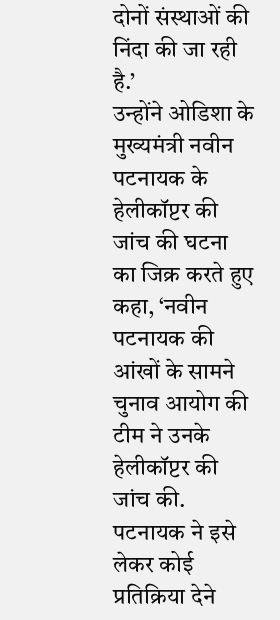दोनों संस्थाओं की निंदा की जा रही है.’
उन्होंने ओडिशा के मुख्यमंत्री नवीन पटनायक के हेलीकॉप्टर की जांच की घटना का जिक्र करते हुए कहा, ‘नवीन पटनायक की आंखों के सामने चुनाव आयोग की टीम ने उनके हेलीकॉप्टर की जांच की. पटनायक ने इसे लेकर कोई प्रतिक्रिया देने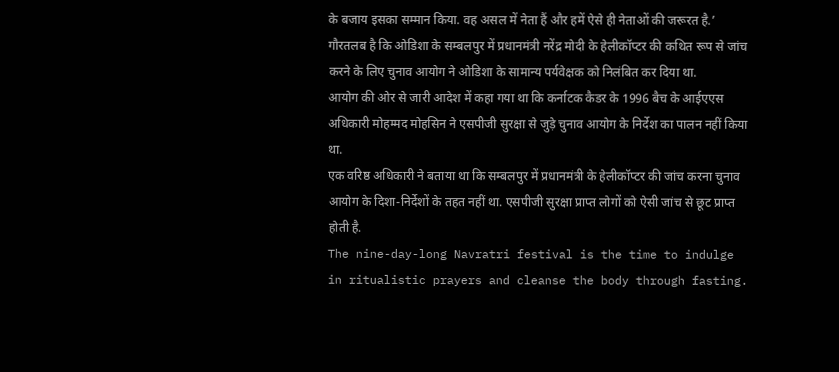के बजाय इसका सम्मान किया. वह असल में नेता हैं और हमें ऐसे ही नेताओं की जरूरत है.’
गौरतलब है कि ओडिशा के सम्बलपुर में प्रधानमंत्री नरेंद्र मोदी के हेलीकॉप्टर की कथित रूप से जांच करने के लिए चुनाव आयोग ने ओडिशा के सामान्य पर्यवेक्षक को निलंबित कर दिया था.
आयोग की ओर से जारी आदेश में कहा गया था कि कर्नाटक कैडर के 1996 बैच के आईएएस अधिकारी मोहम्मद मोहसिन ने एसपीजी सुरक्षा से जुड़े चुनाव आयोग के निर्देश का पालन नहीं किया था.
एक वरिष्ठ अधिकारी ने बताया था कि सम्बलपुर में प्रधानमंत्री के हेलीकॉप्टर की जांच करना चुनाव आयोग के दिशा-निर्देशों के तहत नहीं था. एसपीजी सुरक्षा प्राप्त लोगों को ऐसी जांच से छूट प्राप्त होती है.
The nine-day-long Navratri festival is the time to indulge in ritualistic prayers and cleanse the body through fasting.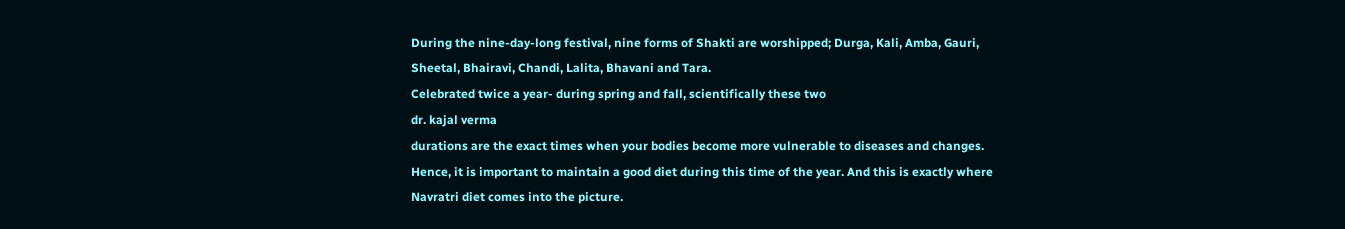During the nine-day-long festival, nine forms of Shakti are worshipped; Durga, Kali, Amba, Gauri, Sheetal, Bhairavi, Chandi, Lalita, Bhavani and Tara.
Celebrated twice a year- during spring and fall, scientifically these two
dr. kajal verma
durations are the exact times when your bodies become more vulnerable to diseases and changes. Hence, it is important to maintain a good diet during this time of the year. And this is exactly where Navratri diet comes into the picture.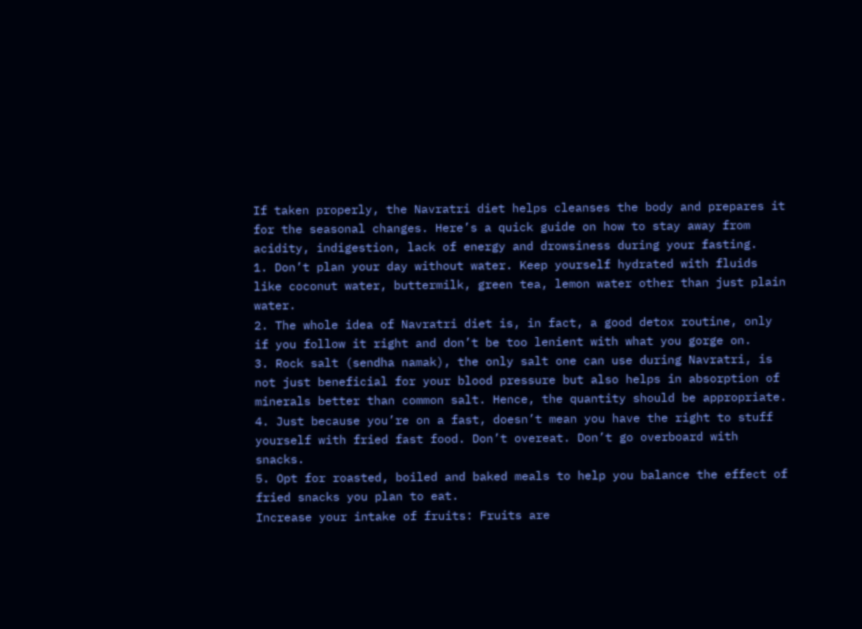If taken properly, the Navratri diet helps cleanses the body and prepares it for the seasonal changes. Here’s a quick guide on how to stay away from acidity, indigestion, lack of energy and drowsiness during your fasting.
1. Don’t plan your day without water. Keep yourself hydrated with fluids like coconut water, buttermilk, green tea, lemon water other than just plain water.
2. The whole idea of Navratri diet is, in fact, a good detox routine, only if you follow it right and don’t be too lenient with what you gorge on.
3. Rock salt (sendha namak), the only salt one can use during Navratri, is not just beneficial for your blood pressure but also helps in absorption of minerals better than common salt. Hence, the quantity should be appropriate.
4. Just because you’re on a fast, doesn’t mean you have the right to stuff yourself with fried fast food. Don’t overeat. Don’t go overboard with snacks.
5. Opt for roasted, boiled and baked meals to help you balance the effect of fried snacks you plan to eat.
Increase your intake of fruits: Fruits are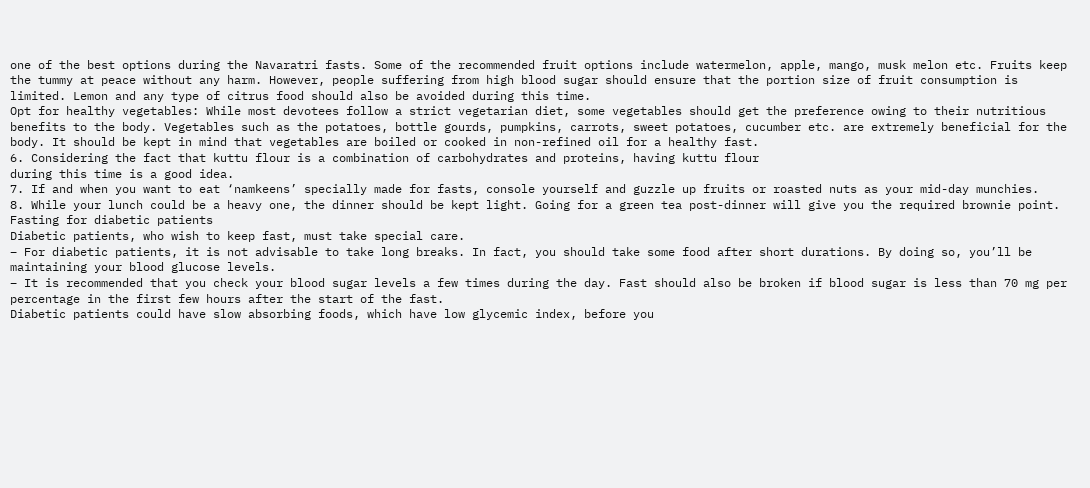one of the best options during the Navaratri fasts. Some of the recommended fruit options include watermelon, apple, mango, musk melon etc. Fruits keep the tummy at peace without any harm. However, people suffering from high blood sugar should ensure that the portion size of fruit consumption is limited. Lemon and any type of citrus food should also be avoided during this time.
Opt for healthy vegetables: While most devotees follow a strict vegetarian diet, some vegetables should get the preference owing to their nutritious benefits to the body. Vegetables such as the potatoes, bottle gourds, pumpkins, carrots, sweet potatoes, cucumber etc. are extremely beneficial for the body. It should be kept in mind that vegetables are boiled or cooked in non-refined oil for a healthy fast.
6. Considering the fact that kuttu flour is a combination of carbohydrates and proteins, having kuttu flour
during this time is a good idea.
7. If and when you want to eat ‘namkeens’ specially made for fasts, console yourself and guzzle up fruits or roasted nuts as your mid-day munchies.
8. While your lunch could be a heavy one, the dinner should be kept light. Going for a green tea post-dinner will give you the required brownie point.
Fasting for diabetic patients
Diabetic patients, who wish to keep fast, must take special care.
– For diabetic patients, it is not advisable to take long breaks. In fact, you should take some food after short durations. By doing so, you’ll be maintaining your blood glucose levels.
– It is recommended that you check your blood sugar levels a few times during the day. Fast should also be broken if blood sugar is less than 70 mg per percentage in the first few hours after the start of the fast.
Diabetic patients could have slow absorbing foods, which have low glycemic index, before you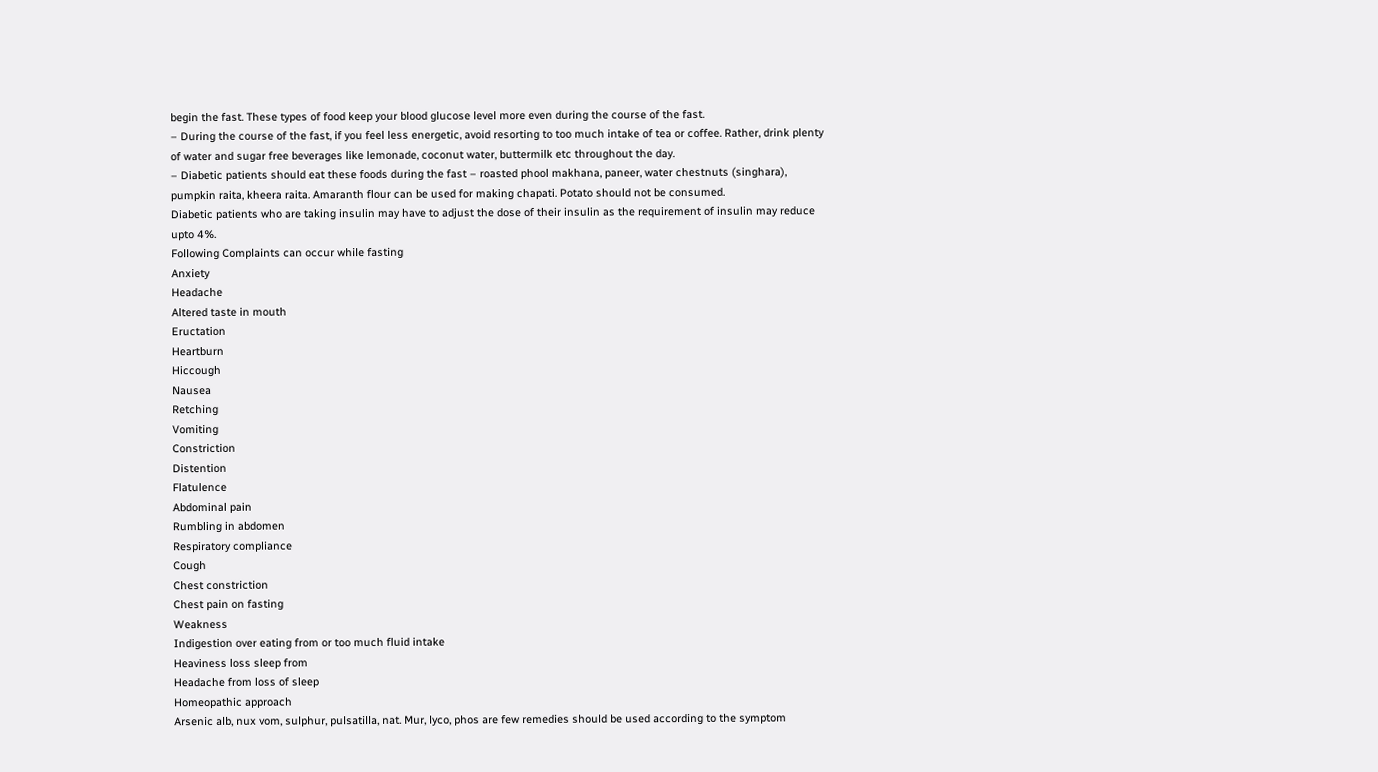begin the fast. These types of food keep your blood glucose level more even during the course of the fast.
– During the course of the fast, if you feel less energetic, avoid resorting to too much intake of tea or coffee. Rather, drink plenty of water and sugar free beverages like lemonade, coconut water, buttermilk etc throughout the day.
– Diabetic patients should eat these foods during the fast – roasted phool makhana, paneer, water chestnuts (singhara), pumpkin raita, kheera raita. Amaranth flour can be used for making chapati. Potato should not be consumed.
Diabetic patients who are taking insulin may have to adjust the dose of their insulin as the requirement of insulin may reduce upto 4%.
Following Complaints can occur while fasting
Anxiety
Headache
Altered taste in mouth
Eructation
Heartburn
Hiccough
Nausea
Retching
Vomiting
Constriction
Distention
Flatulence
Abdominal pain
Rumbling in abdomen
Respiratory compliance
Cough
Chest constriction
Chest pain on fasting
Weakness
Indigestion over eating from or too much fluid intake
Heaviness loss sleep from
Headache from loss of sleep
Homeopathic approach
Arsenic alb, nux vom, sulphur, pulsatilla, nat. Mur, lyco, phos are few remedies should be used according to the symptom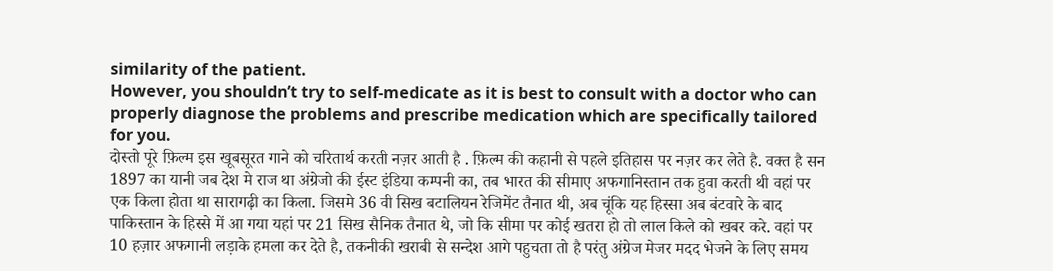similarity of the patient.
However, you shouldn’t try to self-medicate as it is best to consult with a doctor who can properly diagnose the problems and prescribe medication which are specifically tailored for you.
दोस्तो पूरे फ़िल्म इस खूबसूरत गाने को चरितार्थ करती नज़र आती है . फ़िल्म की कहानी से पहले इतिहास पर नज़र कर लेते है. वक्त है सन 1897 का यानी जब देश मे राज था अंग्रेजो की ईस्ट इंडिया कम्पनी का, तब भारत की सीमाए अफगानिस्तान तक हुवा करती थी वहां पर एक किला होता था सारागढ़ी का किला. जिसमे 36 वी सिख बटालियन रेजिमेंट तैनात थी, अब चूंकि यह हिस्सा अब बंटवारे के बाद पाकिस्तान के हिस्से में आ गया यहां पर 21 सिख सैनिक तैनात थे, जो कि सीमा पर कोई खतरा हो तो लाल किले को खबर करे. वहां पर 10 हज़ार अफगानी लड़ाके हमला कर देते है, तकनीकी खराबी से सन्देश आगे पहुचता तो है परंतु अंग्रेज मेजर मदद भेजने के लिए समय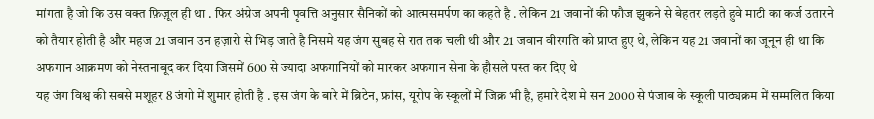मांगता है जो कि उस वक्त फ़िज़ूल ही था . फिर अंग्रेज अपनी पृवत्ति अनुसार सैनिकों को आत्मसमर्पण का कहते है . लेकिन 21 जवानों की फौज झुकने से बेहतर लड़ते हुवे माटी का कर्ज उतारने को तैयार होती है और महज 21 जवान उन हज़ारो से भिड़ जाते है निसमे यह जंग सुबह से रात तक चली थी और 21 जवान वीरगति को प्राप्त हुए थे, लेकिन यह 21 जवानों का जूनून ही था कि अफगान आक्रमण को नेस्तनाबूद कर दिया जिसमें 600 से ज्यादा अफगानियों को मारकर अफगान सेना के हौसले पस्त कर दिए थे
यह जंग विश्व की सबसे मशूहर 8 जंगो में शुमार होती है . इस जंग के बारे में ब्रिटेन, फ्रांस, यूरोप के स्कूलों में जिक्र भी है, हमारे देश मे सन 2000 से पंजाब के स्कूली पाठ्यक्रम में सम्मलित किया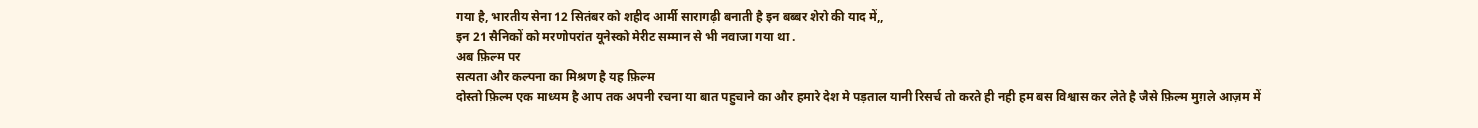गया है, भारतीय सेना 12 सितंबर को शहीद आर्मी सारागढ़ी बनाती है इन बब्बर शेरो की याद में,,
इन 21 सैनिकों को मरणोपरांत यूनेस्को मेरीट सम्मान से भी नवाजा गया था .
अब फ़िल्म पर
सत्यता और कल्पना का मिश्रण है यह फ़िल्म
दोस्तो फ़िल्म एक माध्यम है आप तक अपनी रचना या बात पहुचाने का और हमारे देश मे पड़ताल यानी रिसर्च तो करते ही नही हम बस विश्वास कर लेते है जैसे फ़िल्म मुग़ले आज़म में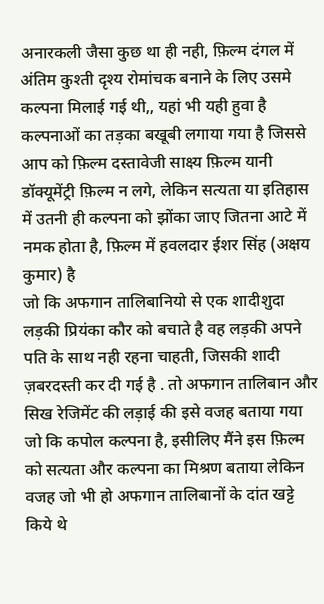अनारकली जैसा कुछ था ही नही, फ़िल्म दंगल में अंतिम कुश्ती दृश्य रोमांचक बनाने के लिए उसमे कल्पना मिलाई गई थी,, यहां भी यही हुवा है कल्पनाओं का तड़का बखूबी लगाया गया है जिससे आप को फ़िल्म दस्तावेजी साक्ष्य फ़िल्म यानी डॉक्यूमेंट्री फ़िल्म न लगे, लेकिन सत्यता या इतिहास में उतनी ही कल्पना को झोंका जाए जितना आटे में नमक होता है, फ़िल्म में हवलदार ईशर सिंह (अक्षय कुमार) है
जो कि अफगान तालिबानियो से एक शादीशुदा लड़की प्रियंका कौर को बचाते है वह लड़की अपने पति के साथ नही रहना चाहती, जिसकी शादी ज़बरदस्ती कर दी गई है . तो अफगान तालिबान और सिख रेजिमेंट की लड़ाई की इसे वजह बताया गया जो कि कपोल कल्पना है, इसीलिए मैंने इस फ़िल्म को सत्यता और कल्पना का मिश्रण बताया लेकिन वजह जो भी हो अफगान तालिबानों के दांत खट्टे किये थे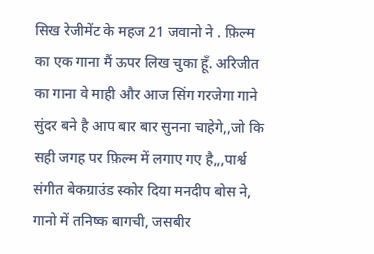सिख रेजीमेंट के महज 21 जवानो ने . फ़िल्म का एक गाना मैं ऊपर लिख चुका हूँ. अरिजीत का गाना वे माही और आज सिंग गरजेगा गाने सुंदर बने है आप बार बार सुनना चाहेगे,,जो कि सही जगह पर फ़िल्म में लगाए गए है,,,पार्श्व संगीत बेकग्राउंड स्कोर दिया मनदीप बोस ने, गानो में तनिष्क बागची, जसबीर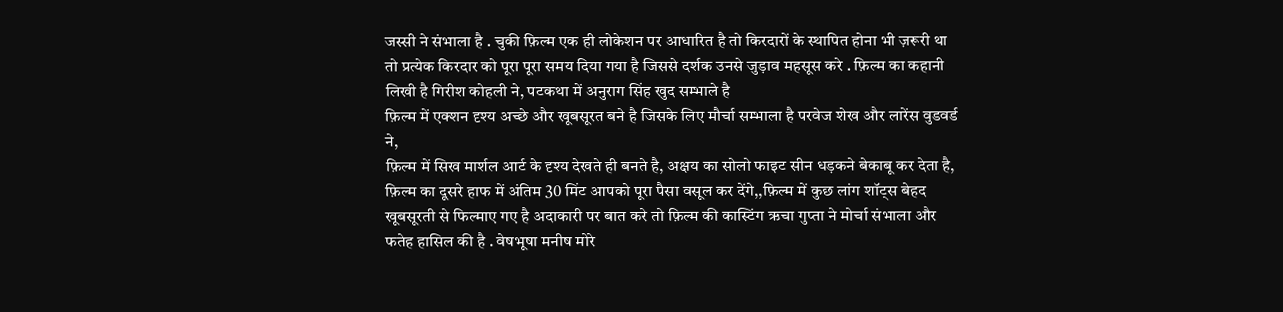जस्सी ने संभाला है . चुकी फ़िल्म एक ही लोकेशन पर आधारित है तो किरदारों के स्थापित होना भी ज़रूरी था तो प्रत्येक किरदार को पूरा पूरा समय दिया गया है जिससे दर्शक उनसे जुड़ाव महसूस करे . फ़िल्म का कहानी लिखी है गिरीश कोहली ने, पटकथा में अनुराग सिंह खुद सम्भाले है
फ़िल्म में एक्शन दृश्य अच्छे और खूबसूरत बने है जिसके लिए मौर्चा सम्भाला है परवेज शेख और लारेंस वुडवर्ड ने,
फ़िल्म में सिख मार्शल आर्ट के दृश्य देखते ही बनते है, अक्षय का सोलो फाइट सीन धड़कने बेकाबू कर देता है, फ़िल्म का दूसरे हाफ में अंतिम 30 मिंट आपको पूरा पैसा वसूल कर देंगे,,फ़िल्म में कुछ लांग शॉट्स बेहद खूबसूरती से फिल्माए गए है अदाकारी पर बात करे तो फ़िल्म की कास्टिंग ऋचा गुप्ता ने मोर्चा संभाला और फतेह हासिल की है . वेषभूषा मनीष मोरे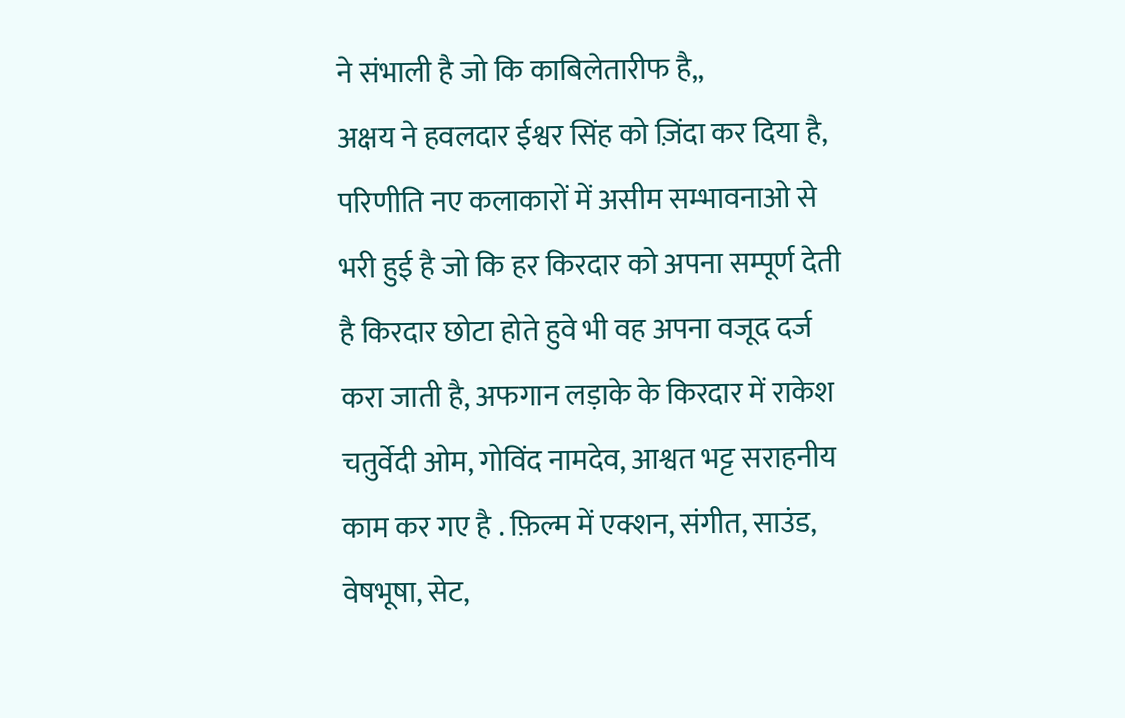ने संभाली है जो कि काबिलेतारीफ है,,
अक्षय ने हवलदार ईश्वर सिंह को ज़िंदा कर दिया है, परिणीति नए कलाकारों में असीम सम्भावनाओ से भरी हुई है जो कि हर किरदार को अपना सम्पूर्ण देती है किरदार छोटा होते हुवे भी वह अपना वजूद दर्ज करा जाती है, अफगान लड़ाके के किरदार में राकेश चतुर्वेदी ओम, गोविंद नामदेव, आश्वत भट्ट सराहनीय काम कर गए है . फ़िल्म में एक्शन, संगीत, साउंड, वेषभूषा, सेट,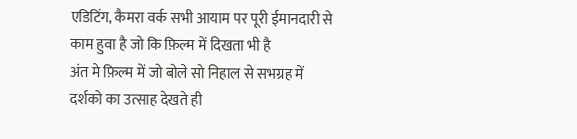एडिटिंग, कैमरा वर्क सभी आयाम पर पूरी ईमानदारी से काम हुवा है जो कि फ़िल्म में दिखता भी है
अंत मे फ़िल्म में जो बोले सो निहाल से सभग्रह में दर्शको का उत्साह देखते ही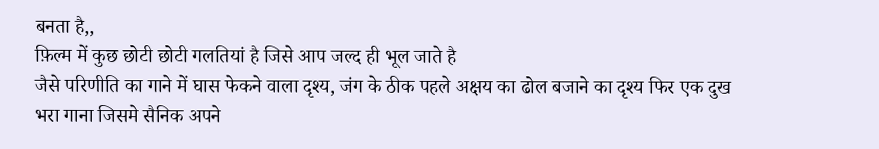बनता है,,
फ़िल्म में कुछ छोटी छोटी गलतियां है जिसे आप जल्द ही भूल जाते है
जैसे परिणीति का गाने में घास फेकने वाला दृश्य, जंग के ठीक पहले अक्षय का ढोल बजाने का दृश्य फिर एक दुख भरा गाना जिसमे सैनिक अपने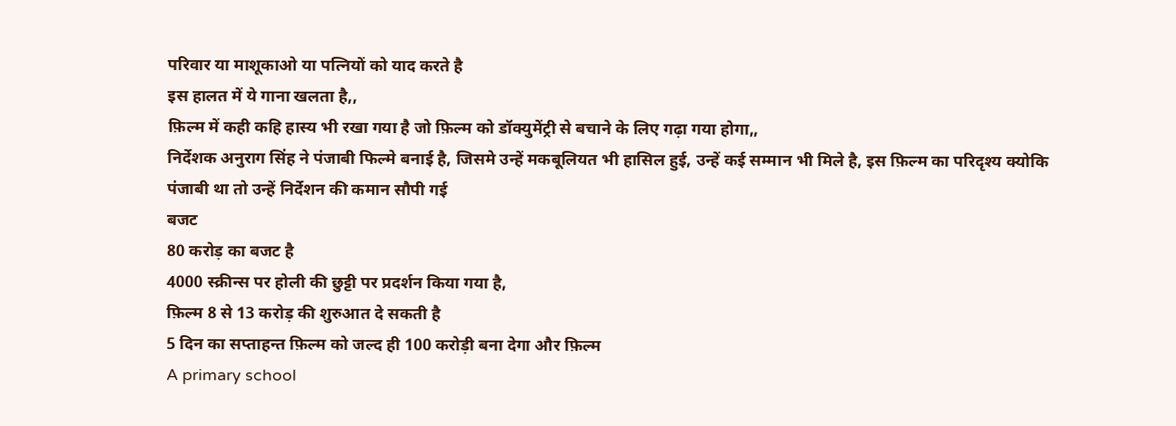परिवार या माशूकाओ या पत्नियों को याद करते है
इस हालत में ये गाना खलता है,,
फ़िल्म में कही कहि हास्य भी रखा गया है जो फ़िल्म को डॉक्युमेंट्री से बचाने के लिए गढ़ा गया होगा,,
निर्देशक अनुराग सिंह ने पंजाबी फिल्मे बनाई है, जिसमे उन्हें मकबूलियत भी हासिल हुई, उन्हें कई सम्मान भी मिले है, इस फ़िल्म का परिदृश्य क्योकि पंजाबी था तो उन्हें निर्देशन की कमान सौपी गई
बजट
80 करोड़ का बजट है
4000 स्क्रीन्स पर होली की छुट्टी पर प्रदर्शन किया गया है,
फ़िल्म 8 से 13 करोड़ की शुरुआत दे सकती है
5 दिन का सप्ताहन्त फ़िल्म को जल्द ही 100 करोड़ी बना देगा और फ़िल्म
A primary school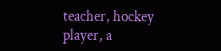teacher, hockey player, a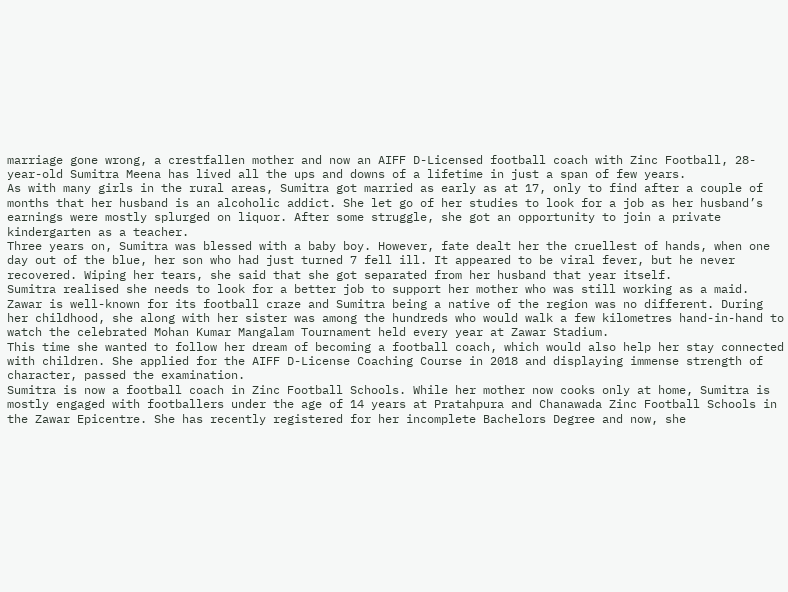marriage gone wrong, a crestfallen mother and now an AIFF D-Licensed football coach with Zinc Football, 28-year-old Sumitra Meena has lived all the ups and downs of a lifetime in just a span of few years.
As with many girls in the rural areas, Sumitra got married as early as at 17, only to find after a couple of months that her husband is an alcoholic addict. She let go of her studies to look for a job as her husband’s earnings were mostly splurged on liquor. After some struggle, she got an opportunity to join a private kindergarten as a teacher.
Three years on, Sumitra was blessed with a baby boy. However, fate dealt her the cruellest of hands, when one day out of the blue, her son who had just turned 7 fell ill. It appeared to be viral fever, but he never recovered. Wiping her tears, she said that she got separated from her husband that year itself.
Sumitra realised she needs to look for a better job to support her mother who was still working as a maid. Zawar is well-known for its football craze and Sumitra being a native of the region was no different. During her childhood, she along with her sister was among the hundreds who would walk a few kilometres hand-in-hand to watch the celebrated Mohan Kumar Mangalam Tournament held every year at Zawar Stadium.
This time she wanted to follow her dream of becoming a football coach, which would also help her stay connected with children. She applied for the AIFF D-License Coaching Course in 2018 and displaying immense strength of character, passed the examination.
Sumitra is now a football coach in Zinc Football Schools. While her mother now cooks only at home, Sumitra is mostly engaged with footballers under the age of 14 years at Pratahpura and Chanawada Zinc Football Schools in the Zawar Epicentre. She has recently registered for her incomplete Bachelors Degree and now, she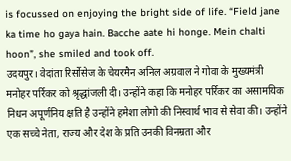is focussed on enjoying the bright side of life. “Field jane ka time ho gaya hain. Bacche aate hi honge. Mein chalti hoon”, she smiled and took off.
उदयपुर। वेदांता रिर्सोसेज के चेयरमैन अनिल अग्रवाल ने गोवा के मुख्यमंत्री मनोहर पर्रिकर को श्रृद्धांजली दी। उन्होंने कहा कि मनोहर पर्रिकर का असामयिक निधन अपूर्णनिय क्षति है उन्होंने हमेशा लोगो की निस्वार्थ भाव से सेवा की। उन्होंने एक सच्चे नेता, राज्य और देश के प्रति उनकी विनम्रता और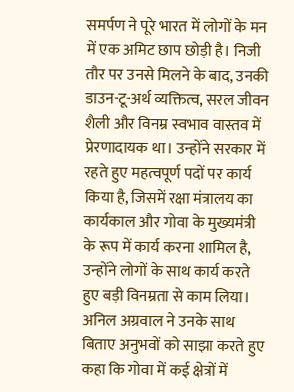समर्पण ने पूरे भारत में लोगों के मन में एक अमिट छाप छोड़ी है। निजी तौर पर उनसे मिलने के बाद, उनकी डाउन-टू-अर्थ व्यक्तित्व, सरल जीवन शैली और विनम्र स्वभाव वास्तव में प्रेरणादायक था। उन्होंने सरकार में रहते हुए महत्वपूर्ण पदों पर कार्य किया है, जिसमें रक्षा मंत्रालय का कार्यकाल और गोवा के मुख्यमंत्री के रूप में कार्य करना शामिल है, उन्होंने लोगों के साथ कार्य करते हुए बड़ी विनम्रता से काम लिया।
अनिल अग्रवाल ने उनके साथ बिताए अनुभवों को साझा करते हुए कहा कि गोवा में कई क्षेत्रों में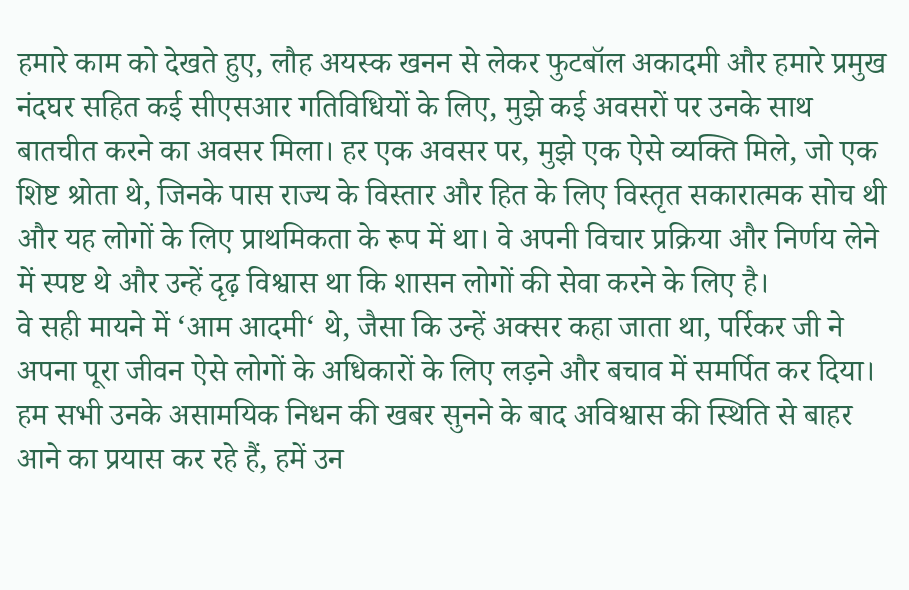हमारे काम को देखते हुए, लौह अयस्क खनन से लेकर फुटबॉल अकादमी और हमारे प्रमुख नंदघर सहित कई सीएसआर गतिविधियों के लिए, मुझे कई अवसरों पर उनके साथ बातचीत करने का अवसर मिला। हर एक अवसर पर, मुझे एक ऐसे व्यक्ति मिले, जो एक शिष्ट श्रोता थे, जिनके पास राज्य के विस्तार और हित के लिए विस्तृत सकारात्मक सोच थी और यह लोगों के लिए प्राथमिकता के रूप में था। वे अपनी विचार प्रक्रिया और निर्णय लेने में स्पष्ट थे और उन्हें दृढ़ विश्वास था कि शासन लोगों की सेवा करने के लिए है।
वे सही मायने में ‘आम आदमी‘ थे, जैसा कि उन्हें अक्सर कहा जाता था, पर्रिकर जी ने अपना पूरा जीवन ऐसे लोगों के अधिकारों के लिए लड़ने और बचाव में समर्पित कर दिया। हम सभी उनके असामयिक निधन की खबर सुनने के बाद अविश्वास की स्थिति से बाहर आने का प्रयास कर रहे हैं, हमें उन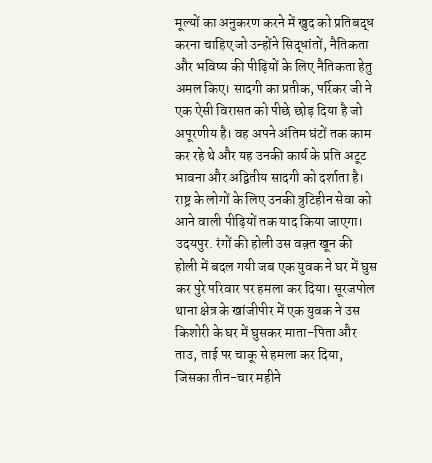मूल्यों का अनुकरण करने में खुद को प्रतिबद्ध करना चाहिए जो उन्होंने सिद्धांतों, नैतिकता और भविष्य की पीढ़ियों के लिए नैतिकता हेतु अमल किए। सादगी का प्रतीक, पर्रिकर जी ने एक ऐसी विरासत को पीछे छोड़ दिया है जो अपूरणीय है। वह अपने अंतिम घंटों तक काम कर रहे थे और यह उनकी कार्य के प्रति अटूट भावना और अद्वितीय सादगी को दर्शाता है। राष्ट्र के लोगों के लिए उनकी त्रुटिहीन सेवा को आने वाली पीढ़ियों तक याद किया जाएगा।
उदयपुर. रंगों की होली उस वक़्त खून की होली में बदल गयी जब एक युवक ने घर में घुस कर पुरे परिवार पर हमला कर दिया। सूरजपोल थाना क्षेत्र के खांजीपीर में एक युवक ने उस किशोरी के घर में घुसकर माता-पिता और ताउ, ताई पर चाकू से हमला कर दिया, जिसका तीन-चार महीने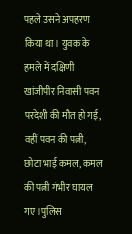पहले उसने अपहरण किया था। युवक के हमले में दक्षिणी खांजीपीर निवासी पवन परदेशी की मौत हो गई, वहीं पवन की पत्नी, छोटा भाई कमल, कमल की पत्नी गंभीर घायल गए ।पुलिस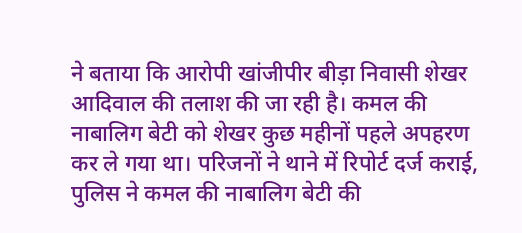ने बताया कि आरोपी खांजीपीर बीड़ा निवासी शेखर आदिवाल की तलाश की जा रही है। कमल की नाबालिग बेटी को शेखर कुछ महीनों पहले अपहरण कर ले गया था। परिजनों ने थाने में रिपोर्ट दर्ज कराई, पुलिस ने कमल की नाबालिग बेटी की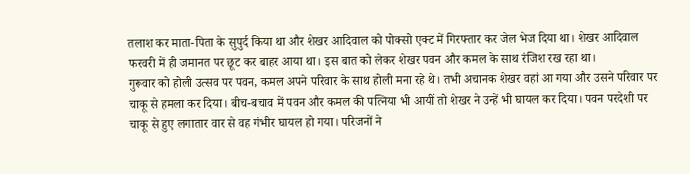तलाश कर माता-पिता के सुपुर्द किया था और शेखर आदिवाल को पोक्सो एक्ट में गिरफ्तार कर जेल भेज दिया था। शेखर आदिवाल फरवरी में ही जमानत पर छूट कर बाहर आया था। इस बात को लेकर शेखर पवन और कमल के साथ रंजिश रख रहा था।
गुरूवार को होली उत्सव पर पवन, कमल अपने परिवार के साथ होली मना रहे थे। तभी अचानक शेखर वहां आ गया और उसने परिवार पर चाकू से हमला कर दिया। बीच-बचाव में पवन और कमल की पत्निया भी आयीं तो शेखर ने उन्हें भी घायल कर दिया। पवन परदेशी पर चाकू से हुए लगातार वार से वह गंभीर घायल हो गया। परिजनों ने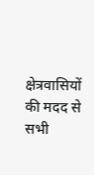क्षेत्रवासियों की मदद से सभी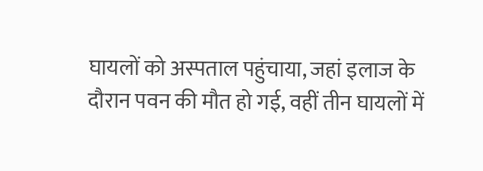घायलों को अस्पताल पहुंचाया, जहां इलाज के दौरान पवन की मौत हो गई, वहीं तीन घायलों में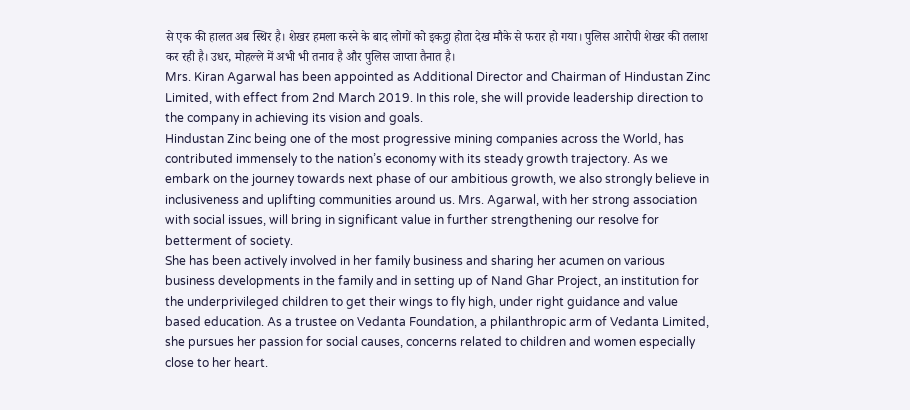से एक की हालत अब स्थिर है। शेखर हमला करने के बाद लोगों को इकट्ठा होता देख मौके से फरार हो गया। पुलिस आरोपी शेखर की तलाश कर रही है। उधर, मोहल्ले में अभी भी तनाव है और पुलिस जाप्ता तैनात है।
Mrs. Kiran Agarwal has been appointed as Additional Director and Chairman of Hindustan Zinc Limited, with effect from 2nd March 2019. In this role, she will provide leadership direction to the company in achieving its vision and goals.
Hindustan Zinc being one of the most progressive mining companies across the World, has contributed immensely to the nation’s economy with its steady growth trajectory. As we embark on the journey towards next phase of our ambitious growth, we also strongly believe in inclusiveness and uplifting communities around us. Mrs. Agarwal, with her strong association with social issues, will bring in significant value in further strengthening our resolve for betterment of society.
She has been actively involved in her family business and sharing her acumen on various business developments in the family and in setting up of Nand Ghar Project, an institution for the underprivileged children to get their wings to fly high, under right guidance and value based education. As a trustee on Vedanta Foundation, a philanthropic arm of Vedanta Limited, she pursues her passion for social causes, concerns related to children and women especially close to her heart.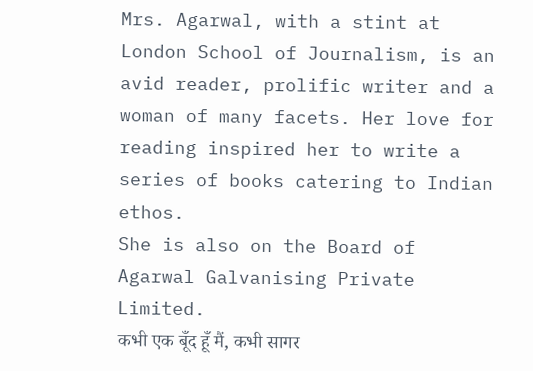Mrs. Agarwal, with a stint at London School of Journalism, is an avid reader, prolific writer and a woman of many facets. Her love for reading inspired her to write a series of books catering to Indian ethos.
She is also on the Board of Agarwal Galvanising Private Limited.
कभी एक बूँद हूँ मैं, कभी सागर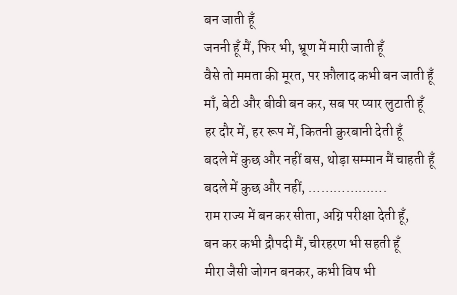बन जाती हूँ
जननी हूँ मैं, फिर भी, भ्रूण में मारी जाती हूँ
वैसे तो ममता की मूरत, पर फ़ौलाद कभी बन जाती हूँ
माँ, बेटी और बीवी बन कर, सब पर प्यार लुटाती हूँ
हर दौर में, हर रूप में, कितनी क़ुरबानी देती हूँ
बदले में कुछ और नहीं बस, थोड़ा सम्मान मैं चाहती हूँ
बदले में कुछ और नहीं, ……………….
राम राज्य में बन कर सीता, अग्नि परीक्षा देती हूँ,
बन कर कभी द्रौपदी मैं, चीरहरण भी सहती हूँ
मीरा जैसी जोगन बनकर, कभी विष भी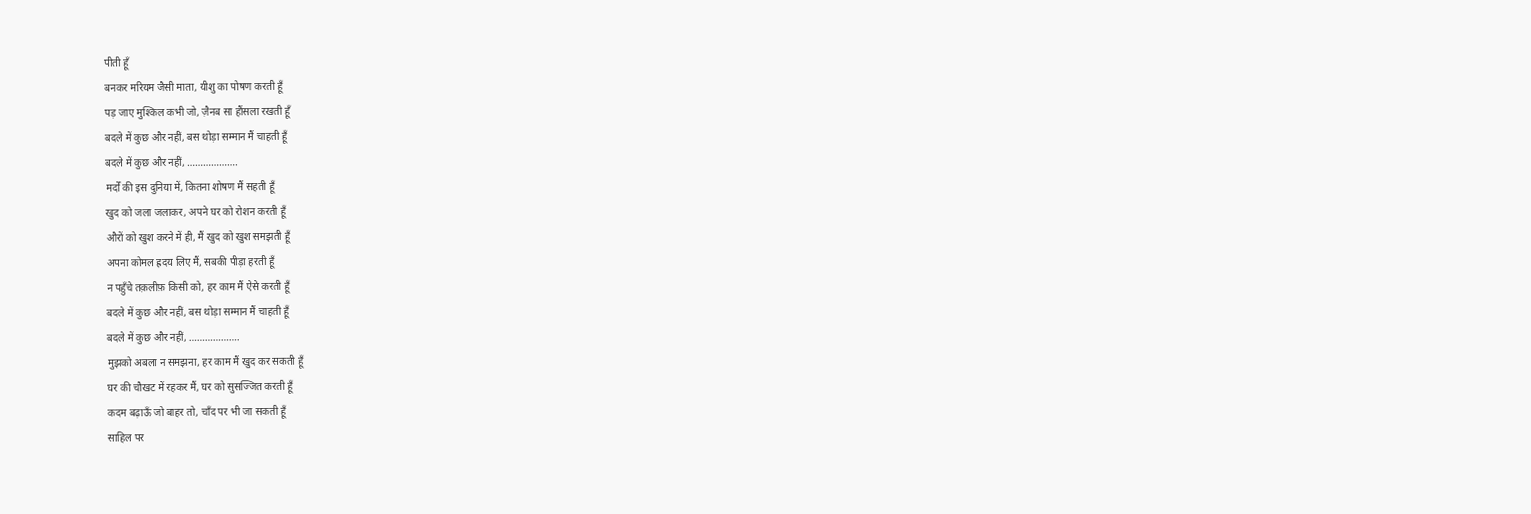पीती हूँ
बनकर मरियम जैसी माता, यीशु का पोषण करती हूँ
पड़ जाए मुश्किल कभी जो, ज़ैनब सा हौंसला रखती हूँ
बदले में कुछ और नहीं, बस थोड़ा सम्मान मैं चाहती हूँ
बदले में कुछ और नहीं, ……………….
मर्दों की इस दुनिया में, कितना शोषण मैं सहती हूँ
खुद को जला जलाकर, अपने घर को रोशन करती हूँ
औरों को खुश करने में ही, मैं खुद को खुश समझती हूँ
अपना कोमल ह्रदय लिए मैं, सबकी पीड़ा हरती हूँ
न पहुँचे तक़लीफ़ किसी को, हर काम मैं ऐसे करती हूँ
बदले में कुछ और नहीं, बस थोड़ा सम्मान मैं चाहती हूँ
बदले में कुछ और नहीं, ……………….
मुझको अबला न समझना, हर काम मैं खुद कर सकती हूँ
घर की चौखट में रहकर मैं, घर को सुसज्जित करती हूँ
कदम बढ़ाऊँ जो बाहर तो, चाँद पर भी जा सकती हूँ
साहिल पर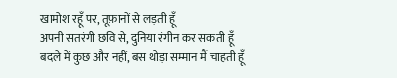खामोश रहूँ पर, तूफ़ानों से लड़ती हूँ
अपनी सतरंगी छवि से, दुनिया रंगीन कर सकती हूँ
बदले में कुछ और नहीं, बस थोड़ा सम्मान मैं चाहती हूँ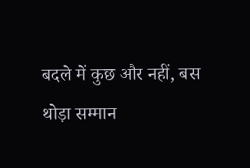बदले में कुछ और नहीं, बस थोड़ा सम्मान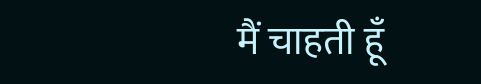मैं चाहती हूँ